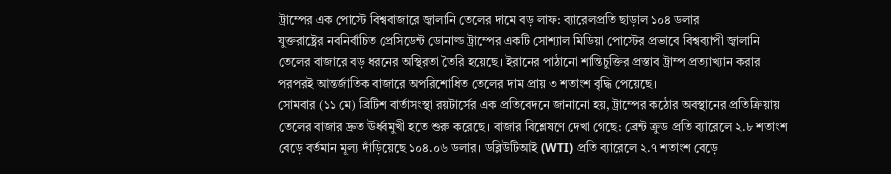ট্রাম্পের এক পোস্টে বিশ্ববাজারে জ্বালানি তেলের দামে বড় লাফ: ব্যারেলপ্রতি ছাড়াল ১০৪ ডলার
যুক্তরাষ্ট্রের নবনির্বাচিত প্রেসিডেন্ট ডোনাল্ড ট্রাম্পের একটি সোশ্যাল মিডিয়া পোস্টের প্রভাবে বিশ্বব্যাপী জ্বালানি তেলের বাজারে বড় ধরনের অস্থিরতা তৈরি হয়েছে। ইরানের পাঠানো শান্তিচুক্তির প্রস্তাব ট্রাম্প প্রত্যাখ্যান করার পরপরই আন্তর্জাতিক বাজারে অপরিশোধিত তেলের দাম প্রায় ৩ শতাংশ বৃদ্ধি পেয়েছে।
সোমবার (১১ মে) ব্রিটিশ বার্তাসংস্থা রয়টার্সের এক প্রতিবেদনে জানানো হয়, ট্রাম্পের কঠোর অবস্থানের প্রতিক্রিয়ায় তেলের বাজার দ্রুত ঊর্ধ্বমুখী হতে শুরু করেছে। বাজার বিশ্লেষণে দেখা গেছে: ব্রেন্ট ক্রুড প্রতি ব্যারেলে ২.৮ শতাংশ বেড়ে বর্তমান মূল্য দাঁড়িয়েছে ১০৪.০৬ ডলার। ডব্লিউটিআই (WTI) প্রতি ব্যারেলে ২.৭ শতাংশ বেড়ে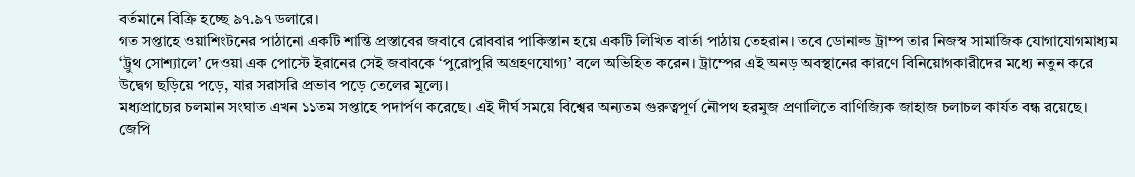বর্তমানে বিক্রি হচ্ছে ৯৭.৯৭ ডলারে।
গত সপ্তাহে ওয়াশিংটনের পাঠানো একটি শান্তি প্রস্তাবের জবাবে রোববার পাকিস্তান হয়ে একটি লিখিত বার্তা পাঠায় তেহরান। তবে ডোনাল্ড ট্রাম্প তার নিজস্ব সামাজিক যোগাযোগমাধ্যম ‘ট্রুথ সোশ্যালে’ দেওয়া এক পোস্টে ইরানের সেই জবাবকে ‘পুরোপুরি অগ্রহণযোগ্য’ বলে অভিহিত করেন। ট্রাম্পের এই অনড় অবস্থানের কারণে বিনিয়োগকারীদের মধ্যে নতুন করে উদ্বেগ ছড়িয়ে পড়ে, যার সরাসরি প্রভাব পড়ে তেলের মূল্যে।
মধ্যপ্রাচ্যের চলমান সংঘাত এখন ১১তম সপ্তাহে পদার্পণ করেছে। এই দীর্ঘ সময়ে বিশ্বের অন্যতম গুরুত্বপূর্ণ নৌপথ হরমুজ প্রণালিতে বাণিজ্যিক জাহাজ চলাচল কার্যত বন্ধ রয়েছে।
জেপি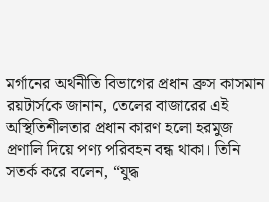মর্গানের অর্থনীতি বিভাগের প্রধান ব্রুস কাসমান রয়টার্সকে জানান, তেলের বাজারের এই অস্থিতিশীলতার প্রধান কারণ হলো হরমুজ প্রণালি দিয়ে পণ্য পরিবহন বন্ধ থাকা। তিনি সতর্ক করে বলেন, “যুদ্ধ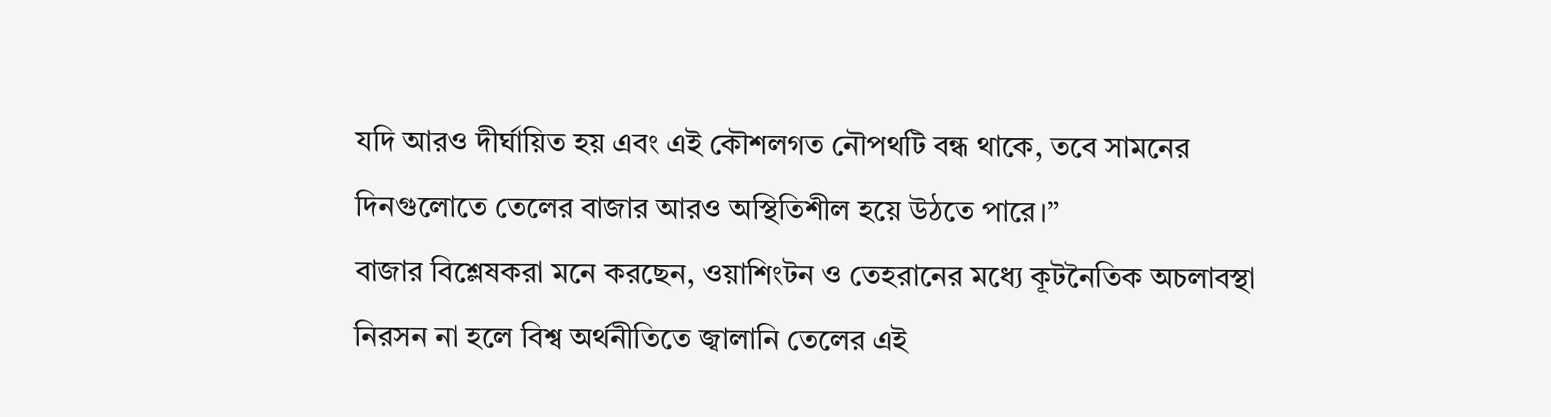যদি আরও দীর্ঘায়িত হয় এবং এই কৌশলগত নৌপথটি বন্ধ থাকে, তবে সামনের দিনগুলোতে তেলের বাজার আরও অস্থিতিশীল হয়ে উঠতে পারে।”
বাজার বিশ্লেষকরা মনে করছেন, ওয়াশিংটন ও তেহরানের মধ্যে কূটনৈতিক অচলাবস্থা নিরসন না হলে বিশ্ব অর্থনীতিতে জ্বালানি তেলের এই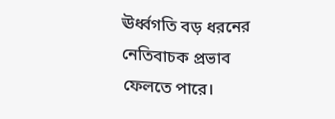ঊর্ধ্বগতি বড় ধরনের নেতিবাচক প্রভাব ফেলতে পারে।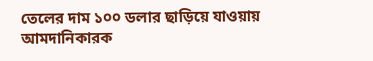তেলের দাম ১০০ ডলার ছাড়িয়ে যাওয়ায় আমদানিকারক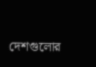দেশগুলোর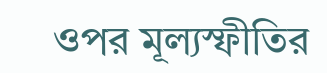ওপর মূল্যস্ফীতির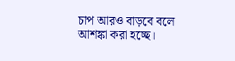চাপ আরও বাড়বে বলে আশঙ্কা করা হচ্ছে।